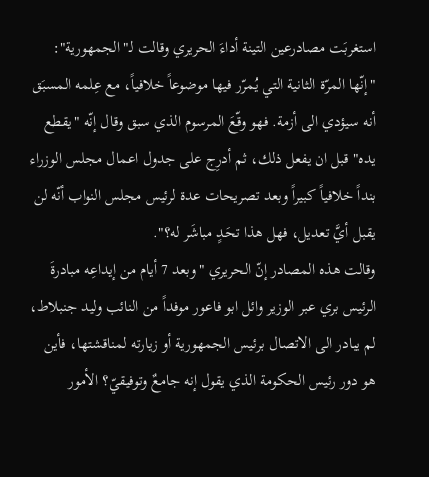استغربَت مصادرعين التينة أداءَ الحريري وقالت لـ"الجمهورية": "إنّها المرّة الثانية التي يُمرّر فيها موضوعاً خلافياً، مع عِلمه المسبَق أنه سيؤدي الى أزمة. فهو وقّعَ المرسوم الذي سبق وقال إنّه "يقطع يده" قبل ان يفعل ذلك، ثم أدرِج على جدول اعمال مجلس الوزراء بنداً خلافياً كبيراً وبعد تصريحات عدة لرئيس مجلس النواب أنّه لن يقبل أيَّ تعديل، فهل هذا تحَدٍ مباشَر له؟".
وقالت هذه المصادر إنّ الحريري "وبعد 7 أيام من إيداعِه مبادرةَ الرئيس بري عبر الوزير وائل ابو فاعور موفداً من النائب وليد جنبلاط، لم يبادر الى الاتصال برئيس الجمهورية أو زيارته لمناقشتها، فأين هو دور رئيس الحكومة الذي يقول إنه جامعٌ وتوفيقيّ؟ الأمور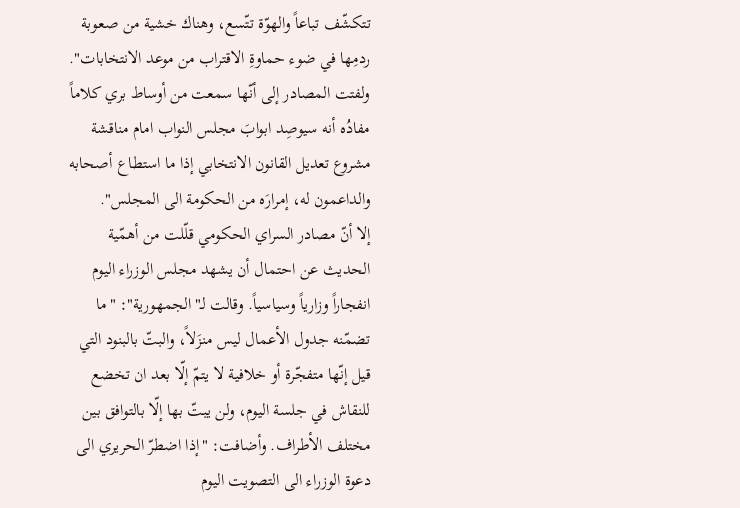تتكشّف تباعاً والهوّة تتّسع، وهناك خشية من صعوبة ردمِها في ضوء حماوةِ الاقتراب من موعد الانتخابات".
ولفتت المصادر إلى أنّها سمعت من أوساط بري كلاماً مفادُه أنه سيوصِد ابوابَ مجلس النواب امام مناقشة مشروع تعديل القانون الانتخابي إذا ما استطاع أصحابه والداعمون له، إمرارَه من الحكومة الى المجلس".
إلا أنّ مصادر السراي الحكومي قلّلت من أهمّية الحديث عن احتمال أن يشهد مجلس الوزراء اليوم انفجاراً وزارياً وسياسياً. وقالت لـ"الجمهورية": "ما تضمّنه جدول الأعمال ليس منزَلاً، والبتّ بالبنود التي قيل إنّها متفجّرة أو خلافية لا يتمّ إلّا بعد ان تخضع للنقاش في جلسة اليوم، ولن يبتّ بها إلّا بالتوافق بين مختلف الأطراف. وأضافت: "إذا اضطرّ الحريري الى دعوة الوزراء الى التصويت اليوم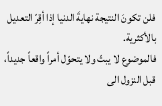فلن تكونَ النتيجة نهايةَ الدنيا إذا أقِرّ التعديل بالأكثرية.
فالموضوع لا يبتّ ولا يتحوّل أمراً واقعاً جديداً، قبل النزول الى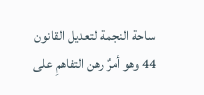ساحة النجمة لتعديل القانون 44 وهو أمرٌ رهن التفاهمِ على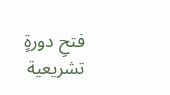فتحِ دورةٍ تشريعية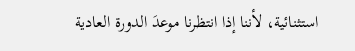استثنائية، لأننا إذا انتظرنا موعدَ الدورة العادية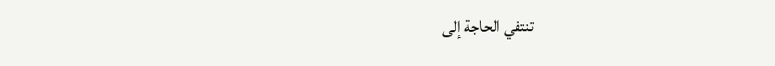تنتفي الحاجة إلى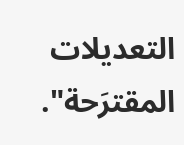التعديلات المقترَحة".